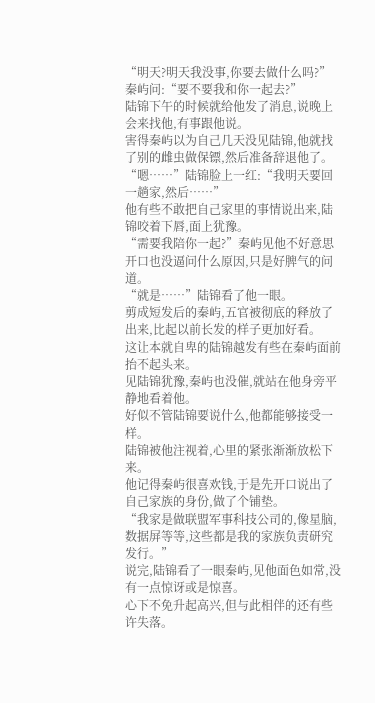“明天?明天我没事,你要去做什么吗?”秦屿问:“要不要我和你一起去?”
陆锦下午的时候就给他发了消息,说晚上会来找他,有事跟他说。
害得秦屿以为自己几天没见陆锦,他就找了别的雌虫做保镖,然后准备辞退他了。
“嗯……”陆锦脸上一红:“我明天要回一趟家,然后……”
他有些不敢把自己家里的事情说出来,陆锦咬着下唇,面上犹豫。
“需要我陪你一起?”秦屿见他不好意思开口也没逼问什么原因,只是好脾气的问道。
“就是……”陆锦看了他一眼。
剪成短发后的秦屿,五官被彻底的释放了出来,比起以前长发的样子更加好看。
这让本就自卑的陆锦越发有些在秦屿面前抬不起头来。
见陆锦犹豫,秦屿也没催,就站在他身旁平静地看着他。
好似不管陆锦要说什么,他都能够接受一样。
陆锦被他注视着,心里的紧张渐渐放松下来。
他记得秦屿很喜欢钱,于是先开口说出了自己家族的身份,做了个铺垫。
“我家是做联盟军事科技公司的,像星脑,数据屏等等,这些都是我的家族负责研究发行。”
说完,陆锦看了一眼秦屿,见他面色如常,没有一点惊讶或是惊喜。
心下不免升起高兴,但与此相伴的还有些许失落。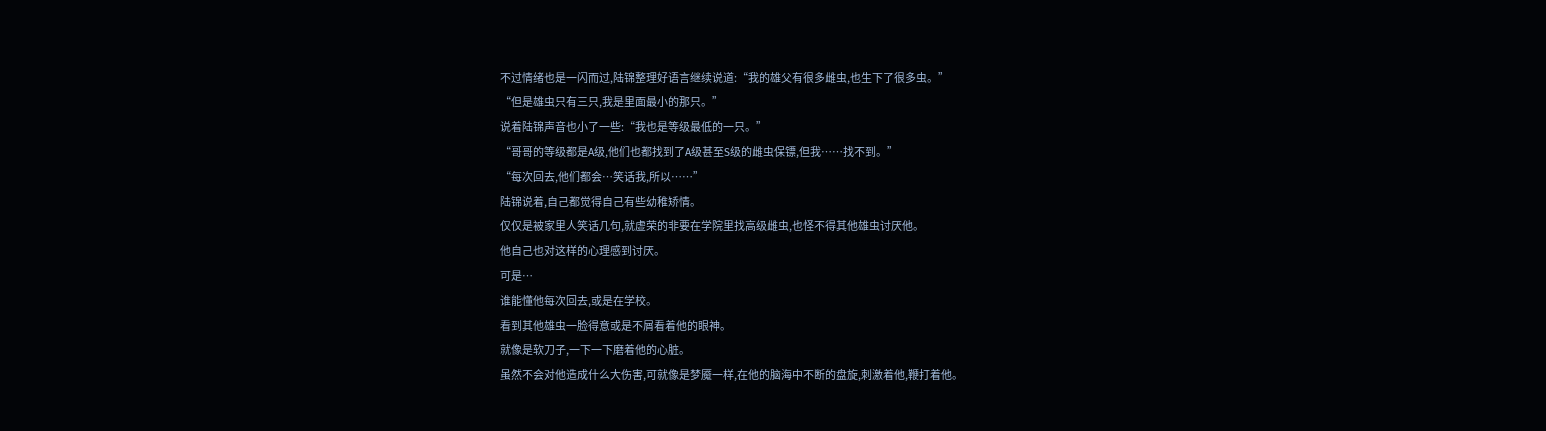不过情绪也是一闪而过,陆锦整理好语言继续说道:“我的雄父有很多雌虫,也生下了很多虫。”
“但是雄虫只有三只,我是里面最小的那只。”
说着陆锦声音也小了一些:“我也是等级最低的一只。”
“哥哥的等级都是A级,他们也都找到了A级甚至S级的雌虫保镖,但我……找不到。”
“每次回去,他们都会…笑话我,所以……”
陆锦说着,自己都觉得自己有些幼稚矫情。
仅仅是被家里人笑话几句,就虚荣的非要在学院里找高级雌虫,也怪不得其他雄虫讨厌他。
他自己也对这样的心理感到讨厌。
可是…
谁能懂他每次回去,或是在学校。
看到其他雄虫一脸得意或是不屑看着他的眼神。
就像是软刀子,一下一下磨着他的心脏。
虽然不会对他造成什么大伤害,可就像是梦魇一样,在他的脑海中不断的盘旋,刺激着他,鞭打着他。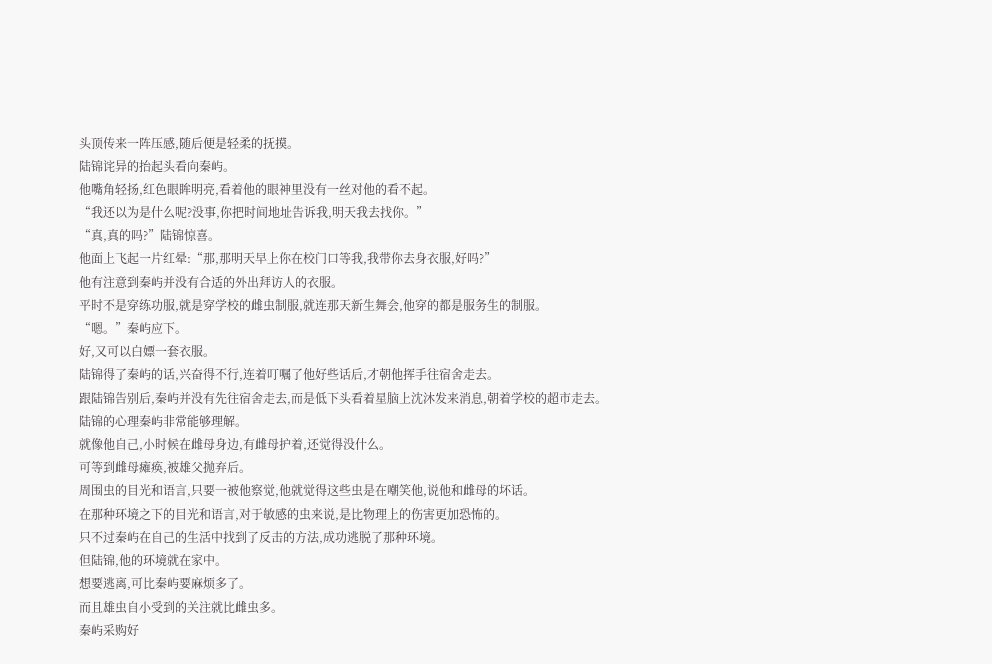头顶传来一阵压感,随后便是轻柔的抚摸。
陆锦诧异的抬起头看向秦屿。
他嘴角轻扬,红色眼眸明亮,看着他的眼神里没有一丝对他的看不起。
“我还以为是什么呢?没事,你把时间地址告诉我,明天我去找你。”
“真,真的吗?”陆锦惊喜。
他面上飞起一片红晕:“那,那明天早上你在校门口等我,我带你去身衣服,好吗?”
他有注意到秦屿并没有合适的外出拜访人的衣服。
平时不是穿练功服,就是穿学校的雌虫制服,就连那天新生舞会,他穿的都是服务生的制服。
“嗯。”秦屿应下。
好,又可以白嫖一套衣服。
陆锦得了秦屿的话,兴奋得不行,连着叮嘱了他好些话后,才朝他挥手往宿舍走去。
跟陆锦告别后,秦屿并没有先往宿舍走去,而是低下头看着星脑上沈沐发来消息,朝着学校的超市走去。
陆锦的心理秦屿非常能够理解。
就像他自己,小时候在雌母身边,有雌母护着,还觉得没什么。
可等到雌母瘫痪,被雄父抛弃后。
周围虫的目光和语言,只要一被他察觉,他就觉得这些虫是在嘲笑他,说他和雌母的坏话。
在那种环境之下的目光和语言,对于敏感的虫来说,是比物理上的伤害更加恐怖的。
只不过秦屿在自己的生活中找到了反击的方法,成功逃脱了那种环境。
但陆锦,他的环境就在家中。
想要逃离,可比秦屿要麻烦多了。
而且雄虫自小受到的关注就比雌虫多。
秦屿采购好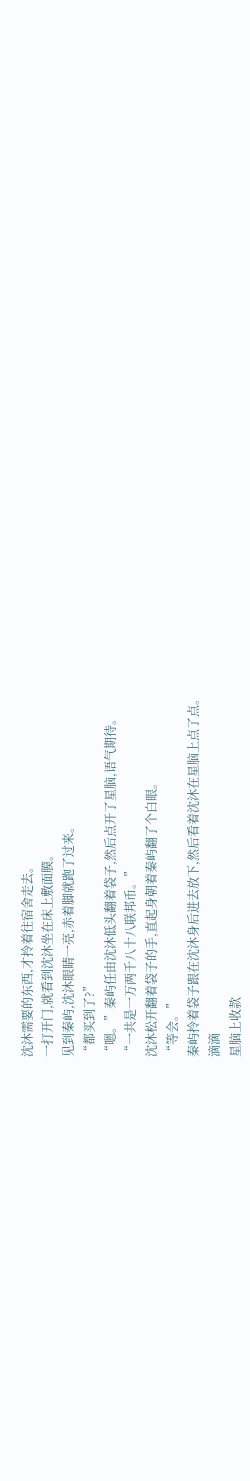沈沐需要的东西,才拎着往宿舍走去。
一打开门,就看到沈沐坐在床上敷面膜。
见到秦屿,沈沐眼睛一亮,赤着脚就跑了过来。
“都买到了?”
“嗯。”秦屿任由沈沐低头翻着袋子,然后点开了星脑,语气期待。
“一共是一万两千八十八联邦币。”
沈沐松开翻着袋子的手,直起身朝着秦屿翻了个白眼。
“等会。”
秦屿拎着袋子跟在沈沐身后进去放下,然后看着沈沐在星脑上点了点。
滴滴
星脑上收款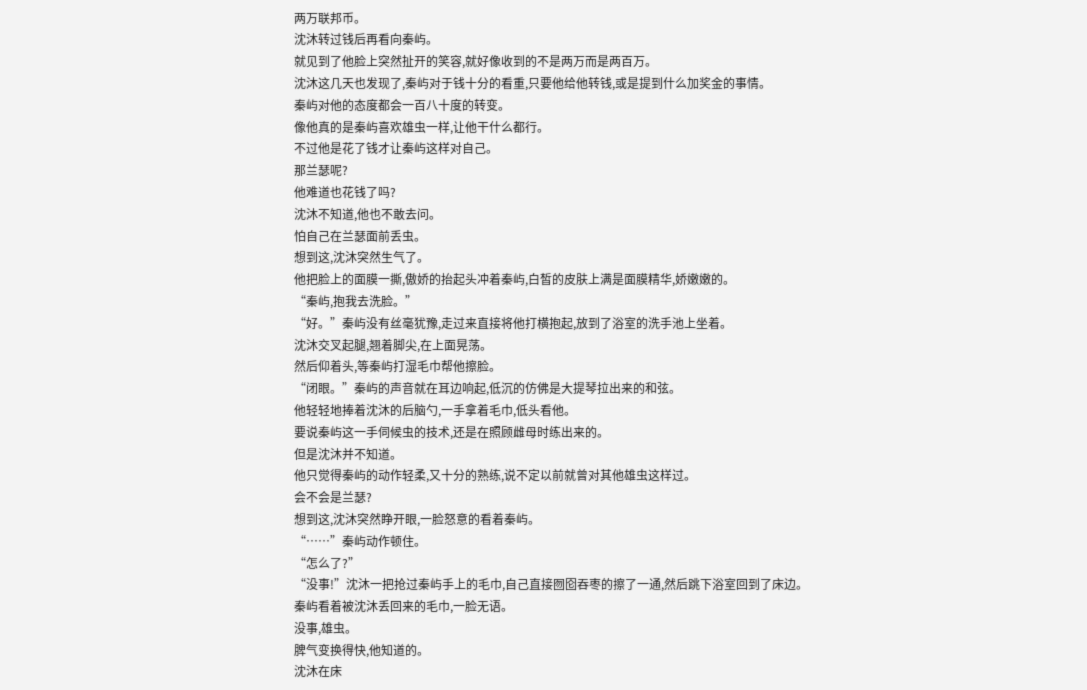两万联邦币。
沈沐转过钱后再看向秦屿。
就见到了他脸上突然扯开的笑容,就好像收到的不是两万而是两百万。
沈沐这几天也发现了,秦屿对于钱十分的看重,只要他给他转钱,或是提到什么加奖金的事情。
秦屿对他的态度都会一百八十度的转变。
像他真的是秦屿喜欢雄虫一样,让他干什么都行。
不过他是花了钱才让秦屿这样对自己。
那兰瑟呢?
他难道也花钱了吗?
沈沐不知道,他也不敢去问。
怕自己在兰瑟面前丢虫。
想到这,沈沐突然生气了。
他把脸上的面膜一撕,傲娇的抬起头冲着秦屿,白皙的皮肤上满是面膜精华,娇嫩嫩的。
“秦屿,抱我去洗脸。”
“好。”秦屿没有丝毫犹豫,走过来直接将他打横抱起,放到了浴室的洗手池上坐着。
沈沐交叉起腿,翘着脚尖,在上面晃荡。
然后仰着头,等秦屿打湿毛巾帮他擦脸。
“闭眼。”秦屿的声音就在耳边响起,低沉的仿佛是大提琴拉出来的和弦。
他轻轻地捧着沈沐的后脑勺,一手拿着毛巾,低头看他。
要说秦屿这一手伺候虫的技术,还是在照顾雌母时练出来的。
但是沈沐并不知道。
他只觉得秦屿的动作轻柔,又十分的熟练,说不定以前就曾对其他雄虫这样过。
会不会是兰瑟?
想到这,沈沐突然睁开眼,一脸怒意的看着秦屿。
“……”秦屿动作顿住。
“怎么了?”
“没事!”沈沐一把抢过秦屿手上的毛巾,自己直接囫囵吞枣的擦了一通,然后跳下浴室回到了床边。
秦屿看着被沈沐丢回来的毛巾,一脸无语。
没事,雄虫。
脾气变换得快,他知道的。
沈沐在床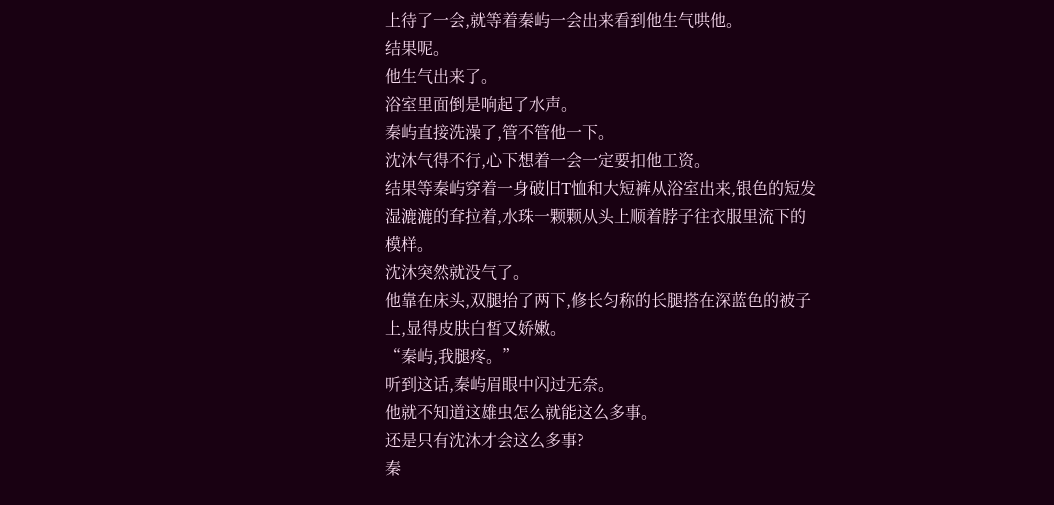上待了一会,就等着秦屿一会出来看到他生气哄他。
结果呢。
他生气出来了。
浴室里面倒是响起了水声。
秦屿直接洗澡了,管不管他一下。
沈沐气得不行,心下想着一会一定要扣他工资。
结果等秦屿穿着一身破旧T恤和大短裤从浴室出来,银色的短发湿漉漉的耷拉着,水珠一颗颗从头上顺着脖子往衣服里流下的模样。
沈沐突然就没气了。
他靠在床头,双腿抬了两下,修长匀称的长腿搭在深蓝色的被子上,显得皮肤白皙又娇嫩。
“秦屿,我腿疼。”
听到这话,秦屿眉眼中闪过无奈。
他就不知道这雄虫怎么就能这么多事。
还是只有沈沐才会这么多事?
秦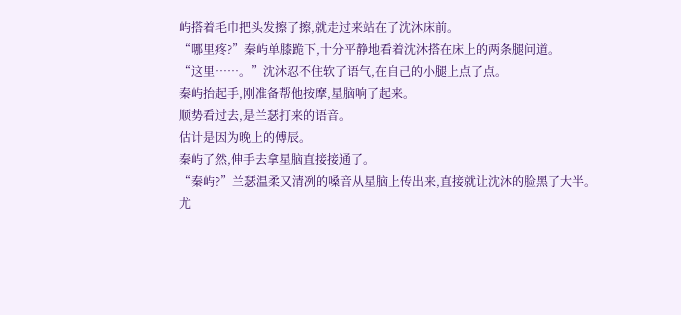屿搭着毛巾把头发擦了擦,就走过来站在了沈沐床前。
“哪里疼?”秦屿单膝跪下,十分平静地看着沈沐搭在床上的两条腿问道。
“这里……。”沈沐忍不住软了语气,在自己的小腿上点了点。
秦屿抬起手,刚准备帮他按摩,星脑响了起来。
顺势看过去,是兰瑟打来的语音。
估计是因为晚上的傅辰。
秦屿了然,伸手去拿星脑直接接通了。
“秦屿?”兰瑟温柔又清冽的嗓音从星脑上传出来,直接就让沈沐的脸黑了大半。
尤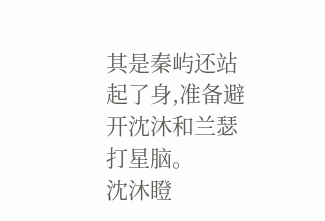其是秦屿还站起了身,准备避开沈沐和兰瑟打星脑。
沈沐瞪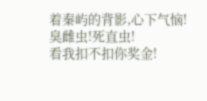着秦屿的背影,心下气恼!
臭雌虫!死直虫!
看我扣不扣你奖金!